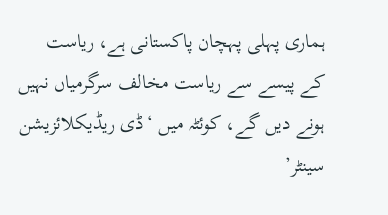ہماری پہلی پہچان پاکستانی ہے، ریاست کے پیسے سے ریاست مخالف سرگرمیاں نہیں ہونے دیں گے، کوئٹہ میں ‘ڈی ریڈیکلائزیشن سینٹر’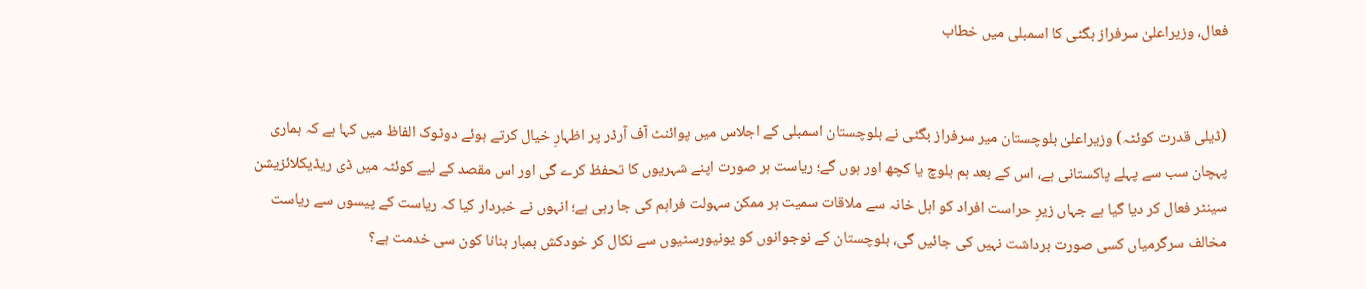فعال، وزیراعلیٰ سرفراز بگٹی کا اسمبلی میں خطاب


(ڈیلی قدرت کوئٹہ) وزیراعلیٰ بلوچستان میر سرفراز بگٹی نے بلوچستان اسمبلی کے اجلاس میں پوائنٹ آف آرڈر پر اظہارِ خیال کرتے ہوئے دوٹوک الفاظ میں کہا ہے کہ ہماری پہچان سب سے پہلے پاکستانی ہے، اس کے بعد ہم بلوچ یا کچھ اور ہوں گے؛ ریاست ہر صورت اپنے شہریوں کا تحفظ کرے گی اور اس مقصد کے لیے کوئٹہ میں ڈی ریڈیکلائزیشن سینٹر فعال کر دیا گیا ہے جہاں زیرِ حراست افراد کو اہل خانہ سے ملاقات سمیت ہر ممکن سہولت فراہم کی جا رہی ہے؛ انہوں نے خبردار کیا کہ ریاست کے پیسوں سے ریاست مخالف سرگرمیاں کسی صورت برداشت نہیں کی جائیں گی، بلوچستان کے نوجوانوں کو یونیورسٹیوں سے نکال کر خودکش بمبار بنانا کون سی خدمت ہے؟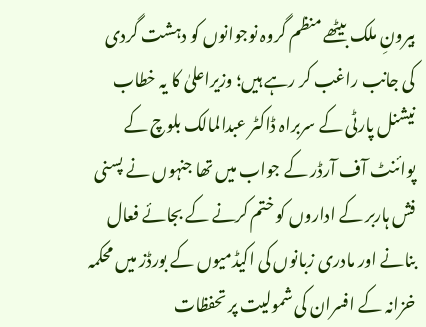بیرونِ ملک بیٹھے منظم گروہ نوجوانوں کو دہشت گردی کی جانب راغب کر رہے ہیں؛ وزیراعلیٰ کا یہ خطاب نیشنل پارٹی کے سربراہ ڈاکٹر عبدالمالک بلوچ کے پوائنٹ آف آرڈر کے جواب میں تھا جنہوں نے پسنی فش ہاربر کے اداروں کو ختم کرنے کے بجائے فعال بنانے اور مادری زبانوں کی اکیڈمیوں کے بورڈز میں محکمہ خزانہ کے افسران کی شمولیت پر تحفظات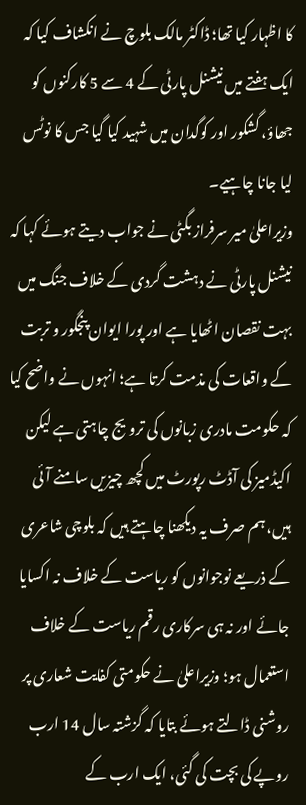کا اظہار کیا تھا؛ ڈاکٹر مالک بلوچ نے انکشاف کیا کہ ایک ہفتے میں نیشنل پارٹی کے 4 سے 5 کارکنوں کو جھاؤ، گشکور اور کوگدان میں شہید کیا گیا جس کا نوٹس لیا جانا چاہیے۔
وزیراعلیٰ میر سرفراز بگٹی نے جواب دیتے ہوئے کہا کہ نیشنل پارٹی نے دہشت گردی کے خلاف جنگ میں بہت نقصان اٹھایا ہے اور پورا ایوان پنجگور و تربت کے واقعات کی مذمت کرتا ہے؛ انہوں نے واضح کیا کہ حکومت مادری زبانوں کی ترویج چاہتی ہے لیکن اکیڈمیز کی آڈٹ رپورٹ میں کچھ چیزیں سامنے آئی ہیں، ہم صرف یہ دیکھنا چاہتے ہیں کہ بلوچی شاعری کے ذریعے نوجوانوں کو ریاست کے خلاف نہ اکسایا جائے اور نہ ہی سرکاری رقم ریاست کے خلاف استعمال ہو؛ وزیراعلیٰ نے حکومتی کفایت شعاری پر روشنی ڈالتے ہوئے بتایا کہ گزشتہ سال 14 ارب روپے کی بچت کی گئی، ایک ارب کے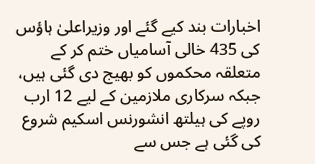اخبارات بند کیے گئے اور وزیراعلیٰ ہاؤس کی 435 خالی آسامیاں ختم کر کے متعلقہ محکموں کو بھیج دی گئی ہیں، جبکہ سرکاری ملازمین کے لیے 12 ارب روپے کی ہیلتھ انشورنس اسکیم شروع کی گئی ہے جس سے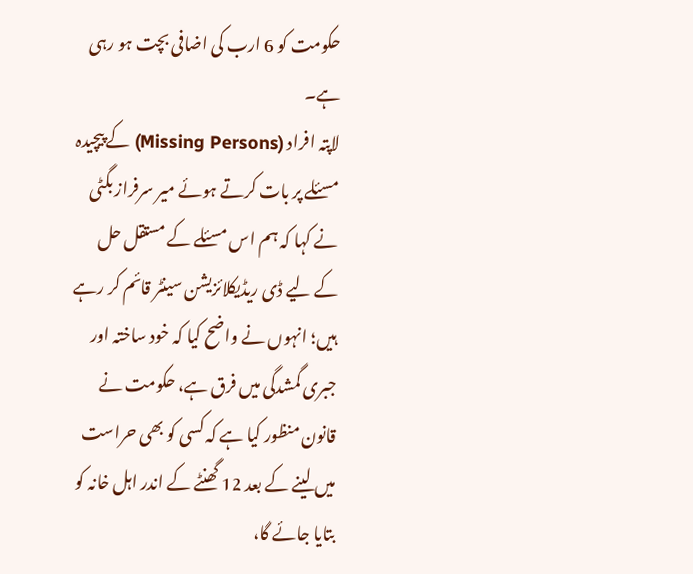حکومت کو 6 ارب کی اضافی بچت ہو رہی ہے۔
لاپتہ افراد (Missing Persons) کے پیچیدہ مسئلے پر بات کرتے ہوئے میر سرفراز بگٹی نے کہا کہ ہم اس مسئلے کے مستقل حل کے لیے ڈی ریڈیکلائزیشن سینٹر قائم کر رہے ہیں؛ انہوں نے واضح کیا کہ خود ساختہ اور جبری گمشدگی میں فرق ہے، حکومت نے قانون منظور کیا ہے کہ کسی کو بھی حراست میں لینے کے بعد 12 گھنٹے کے اندر اہل خانہ کو بتایا جائے گا،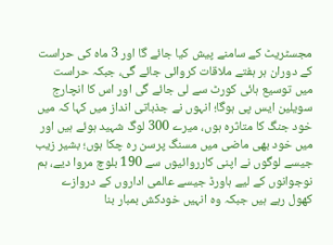مجسٹریٹ کے سامنے پیش کیا جائے گا اور 3 ماہ کی حراست کے دوران ہر ہفتے ملاقات کروائی جائے گی، جبکہ حراست میں توسیع ہائی کورٹ سے لی جائے گی اور اس کا انچارج سویلین ایس پی ہوگا؛ انہوں نے جذباتی انداز میں کہا کہ میں خود جنگ کا متاثرہ ہوں، میرے 300 لوگ شہید ہوئے ہیں اور میں خود بھی ماضی میں مسنگ پرسن رہ چکا ہوں؛ بشیر زیب جیسے لوگوں نے اپنی کارروائیوں سے 190 بلوچ مروا دیے، ہم نوجوانوں کے لیے ہاورڈ جیسے عالمی اداروں کے دروازے کھول رہے ہیں جبکہ وہ انہیں خودکش بمبار بنا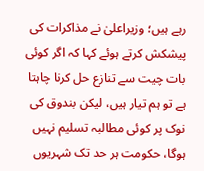رہے ہیں؛ وزیراعلیٰ نے مذاکرات کی پیشکش کرتے ہوئے کہا کہ اگر کوئی بات چیت سے تنازع حل کرنا چاہتا ہے تو ہم تیار ہیں، لیکن بندوق کی نوک پر کوئی مطالبہ تسلیم نہیں ہوگا، حکومت ہر حد تک شہریوں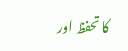کا تحفظ اور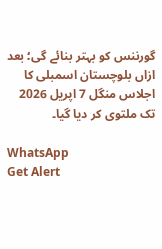گورننس کو بہتر بنائے گی؛ بعد ازاں بلوچستان اسمبلی کا اجلاس منگل 7 اپریل 2026 تک ملتوی کر دیا گیا۔

WhatsApp
Get Alert